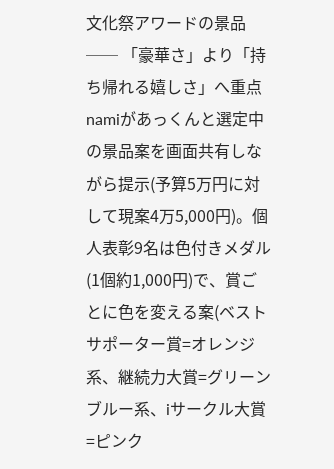文化祭アワードの景品 ── 「豪華さ」より「持ち帰れる嬉しさ」へ重点
namiがあっくんと選定中の景品案を画面共有しながら提示(予算5万円に対して現案4万5,000円)。個人表彰9名は色付きメダル(1個約1,000円)で、賞ごとに色を変える案(ベストサポーター賞=オレンジ系、継続力大賞=グリーンブルー系、iサークル大賞=ピンク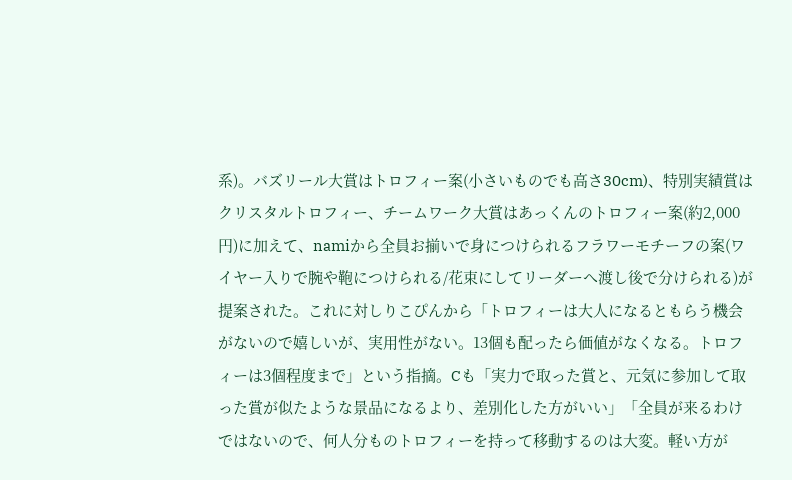系)。バズリール大賞はトロフィー案(小さいものでも高さ30cm)、特別実績賞はクリスタルトロフィー、チームワーク大賞はあっくんのトロフィー案(約2,000円)に加えて、namiから全員お揃いで身につけられるフラワーモチーフの案(ワイヤー入りで腕や鞄につけられる/花束にしてリーダーへ渡し後で分けられる)が提案された。これに対しりこぴんから「トロフィーは大人になるともらう機会がないので嬉しいが、実用性がない。13個も配ったら価値がなくなる。トロフィーは3個程度まで」という指摘。Cも「実力で取った賞と、元気に参加して取った賞が似たような景品になるより、差別化した方がいい」「全員が来るわけではないので、何人分ものトロフィーを持って移動するのは大変。軽い方が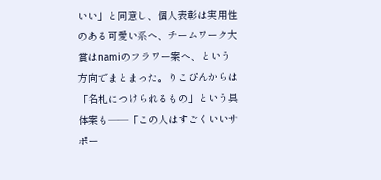いい」と同意し、個人表彰は実用性のある可愛い系へ、チームワーク大賞はnamiのフラワー案へ、という方向でまとまった。りこぴんからは「名札につけられるもの」という具体案も——「この人はすごくいいサポー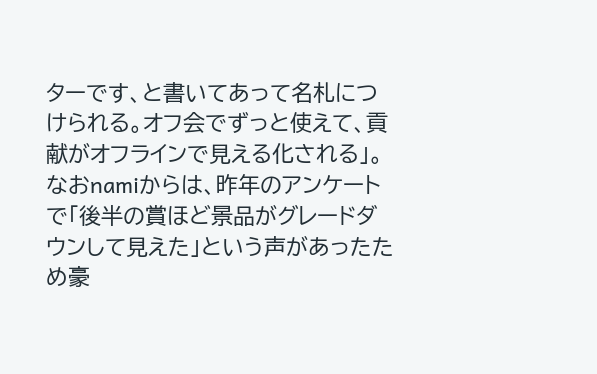ターです、と書いてあって名札につけられる。オフ会でずっと使えて、貢献がオフラインで見える化される」。なおnamiからは、昨年のアンケートで「後半の賞ほど景品がグレードダウンして見えた」という声があったため豪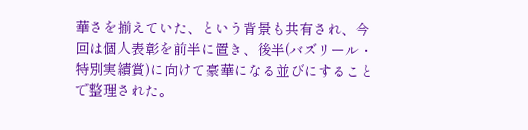華さを揃えていた、という背景も共有され、今回は個人表彰を前半に置き、後半(バズリール・特別実績賞)に向けて豪華になる並びにすることで整理された。